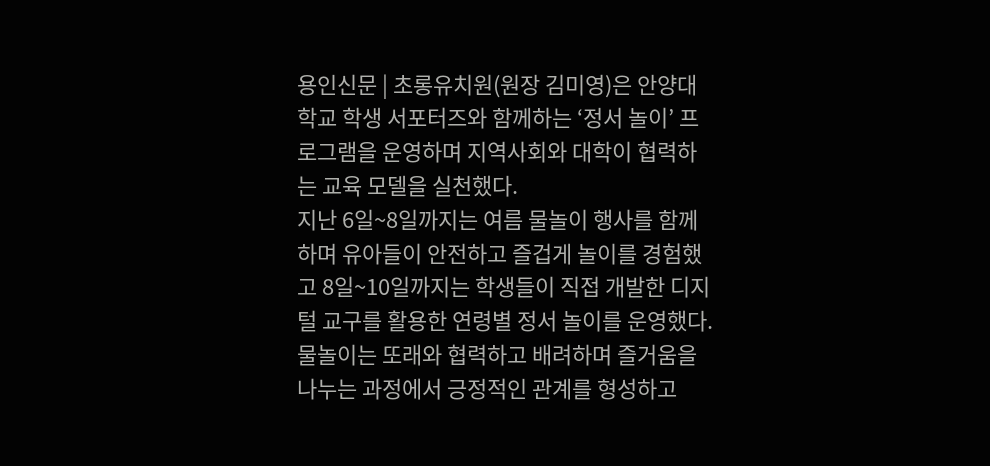용인신문 | 초롱유치원(원장 김미영)은 안양대학교 학생 서포터즈와 함께하는 ‘정서 놀이’ 프로그램을 운영하며 지역사회와 대학이 협력하는 교육 모델을 실천했다.
지난 6일~8일까지는 여름 물놀이 행사를 함께하며 유아들이 안전하고 즐겁게 놀이를 경험했고 8일~10일까지는 학생들이 직접 개발한 디지털 교구를 활용한 연령별 정서 놀이를 운영했다.
물놀이는 또래와 협력하고 배려하며 즐거움을 나누는 과정에서 긍정적인 관계를 형성하고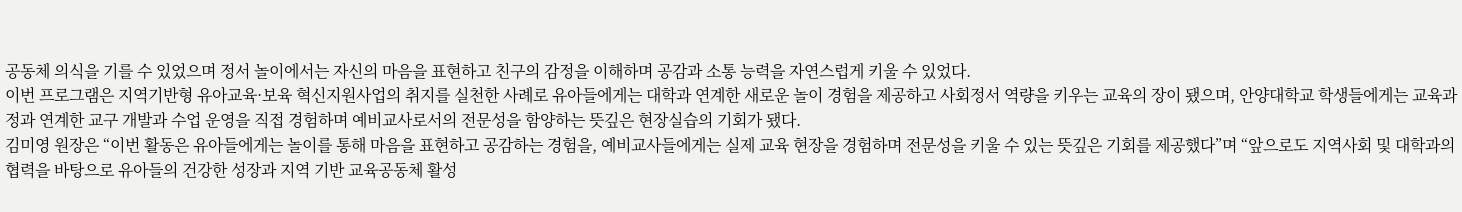공동체 의식을 기를 수 있었으며 정서 놀이에서는 자신의 마음을 표현하고 친구의 감정을 이해하며 공감과 소통 능력을 자연스럽게 키울 수 있었다.
이번 프로그램은 지역기반형 유아교육·보육 혁신지원사업의 취지를 실천한 사례로 유아들에게는 대학과 연계한 새로운 놀이 경험을 제공하고 사회정서 역량을 키우는 교육의 장이 됐으며, 안양대학교 학생들에게는 교육과정과 연계한 교구 개발과 수업 운영을 직접 경험하며 예비교사로서의 전문성을 함양하는 뜻깊은 현장실습의 기회가 됐다.
김미영 원장은 “이번 활동은 유아들에게는 놀이를 통해 마음을 표현하고 공감하는 경험을, 예비교사들에게는 실제 교육 현장을 경험하며 전문성을 키울 수 있는 뜻깊은 기회를 제공했다”며 “앞으로도 지역사회 및 대학과의 협력을 바탕으로 유아들의 건강한 성장과 지역 기반 교육공동체 활성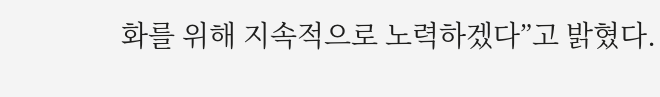화를 위해 지속적으로 노력하겠다”고 밝혔다.